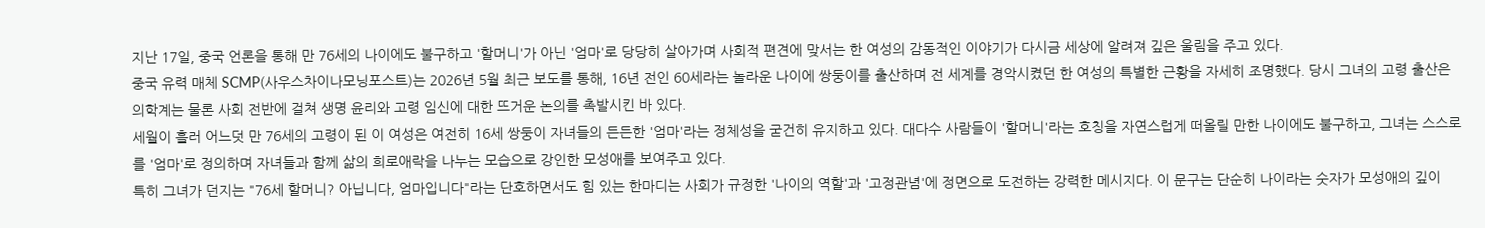지난 17일, 중국 언론을 통해 만 76세의 나이에도 불구하고 '할머니'가 아닌 '엄마'로 당당히 살아가며 사회적 편견에 맞서는 한 여성의 감동적인 이야기가 다시금 세상에 알려져 깊은 울림을 주고 있다.
중국 유력 매체 SCMP(사우스차이나모닝포스트)는 2026년 5월 최근 보도를 통해, 16년 전인 60세라는 놀라운 나이에 쌍둥이를 출산하며 전 세계를 경악시켰던 한 여성의 특별한 근황을 자세히 조명했다. 당시 그녀의 고령 출산은 의학계는 물론 사회 전반에 걸쳐 생명 윤리와 고령 임신에 대한 뜨거운 논의를 촉발시킨 바 있다.
세월이 흘러 어느덧 만 76세의 고령이 된 이 여성은 여전히 16세 쌍둥이 자녀들의 든든한 '엄마'라는 정체성을 굳건히 유지하고 있다. 대다수 사람들이 '할머니'라는 호칭을 자연스럽게 떠올릴 만한 나이에도 불구하고, 그녀는 스스로를 '엄마'로 정의하며 자녀들과 함께 삶의 희로애락을 나누는 모습으로 강인한 모성애를 보여주고 있다.
특히 그녀가 던지는 "76세 할머니? 아닙니다, 엄마입니다"라는 단호하면서도 힘 있는 한마디는 사회가 규정한 '나이의 역할'과 '고정관념'에 정면으로 도전하는 강력한 메시지다. 이 문구는 단순히 나이라는 숫자가 모성애의 깊이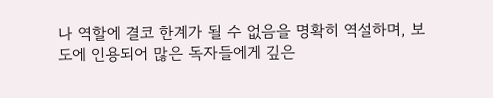나 역할에 결코 한계가 될 수 없음을 명확히 역설하며, 보도에 인용되어 많은 독자들에게 깊은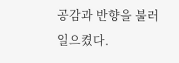공감과 반향을 불러일으켰다.